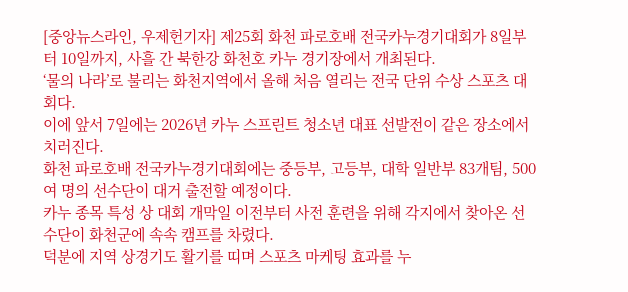[중앙뉴스라인, 우제헌기자] 제25회 화천 파로호배 전국카누경기대회가 8일부터 10일까지, 사흘 간 북한강 화천호 카누 경기장에서 개최된다.
‘물의 나라’로 불리는 화천지역에서 올해 처음 열리는 전국 단위 수상 스포츠 대회다.
이에 앞서 7일에는 2026년 카누 스프린트 청소년 대표 선발전이 같은 장소에서 치러진다.
화천 파로호배 전국카누경기대회에는 중등부, 고등부, 대학 일반부 83개팀, 500여 명의 선수단이 대거 출전할 예정이다.
카누 종목 특성 상 대회 개막일 이전부터 사전 훈련을 위해 각지에서 찾아온 선수단이 화천군에 속속 캠프를 차렸다.
덕분에 지역 상경기도 활기를 띠며 스포츠 마케팅 효과를 누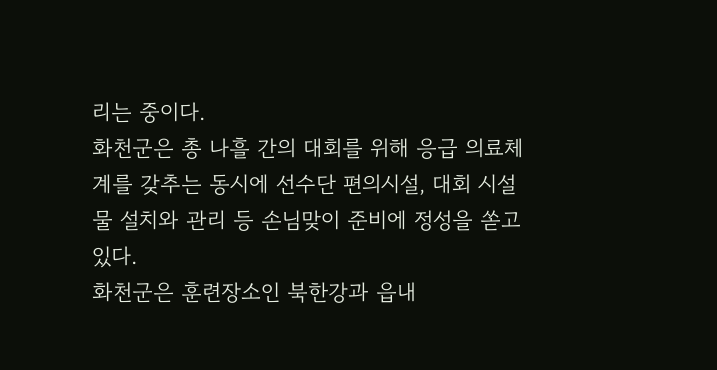리는 중이다.
화천군은 총 나흘 간의 대회를 위해 응급 의료체계를 갖추는 동시에 선수단 편의시설, 대회 시설물 설치와 관리 등 손님맞이 준비에 정성을 쏟고 있다.
화천군은 훈련장소인 북한강과 읍내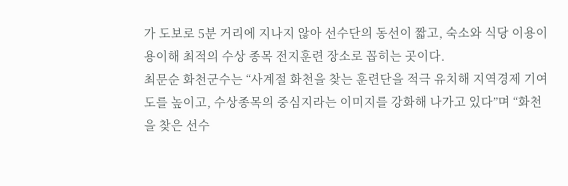가 도보로 5분 거리에 지나지 않아 선수단의 동선이 짧고, 숙소와 식당 이용이 용이해 최적의 수상 종목 전지훈련 장소로 꼽히는 곳이다.
최문순 화천군수는 “사계절 화천을 찾는 훈련단을 적극 유치해 지역경제 기여도를 높이고, 수상종목의 중심지라는 이미지를 강화해 나가고 있다”며 “화천을 찾은 선수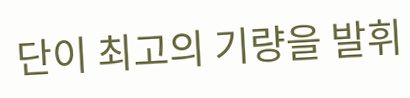단이 최고의 기량을 발휘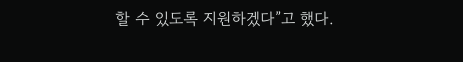할 수 있도록 지원하겠다”고 했다.